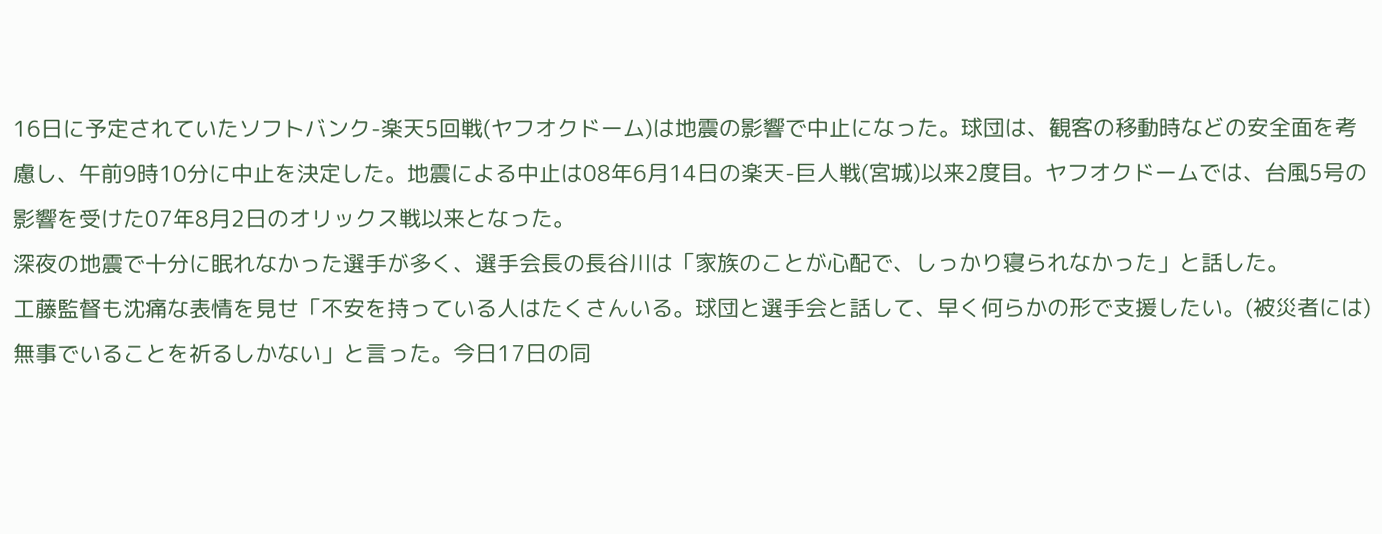16日に予定されていたソフトバンク-楽天5回戦(ヤフオクドーム)は地震の影響で中止になった。球団は、観客の移動時などの安全面を考慮し、午前9時10分に中止を決定した。地震による中止は08年6月14日の楽天-巨人戦(宮城)以来2度目。ヤフオクドームでは、台風5号の影響を受けた07年8月2日のオリックス戦以来となった。
深夜の地震で十分に眠れなかった選手が多く、選手会長の長谷川は「家族のことが心配で、しっかり寝られなかった」と話した。
工藤監督も沈痛な表情を見せ「不安を持っている人はたくさんいる。球団と選手会と話して、早く何らかの形で支援したい。(被災者には)無事でいることを祈るしかない」と言った。今日17日の同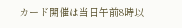カード開催は当日午前8時以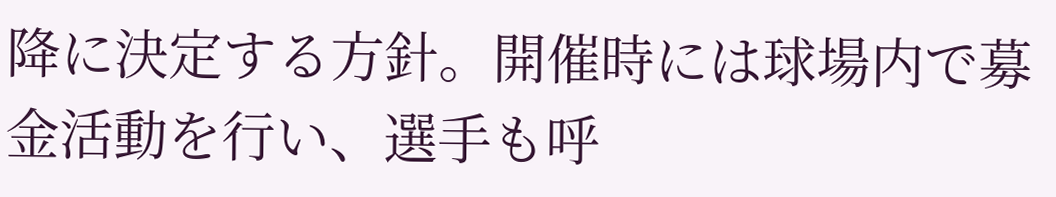降に決定する方針。開催時には球場内で募金活動を行い、選手も呼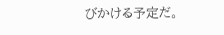びかける予定だ。